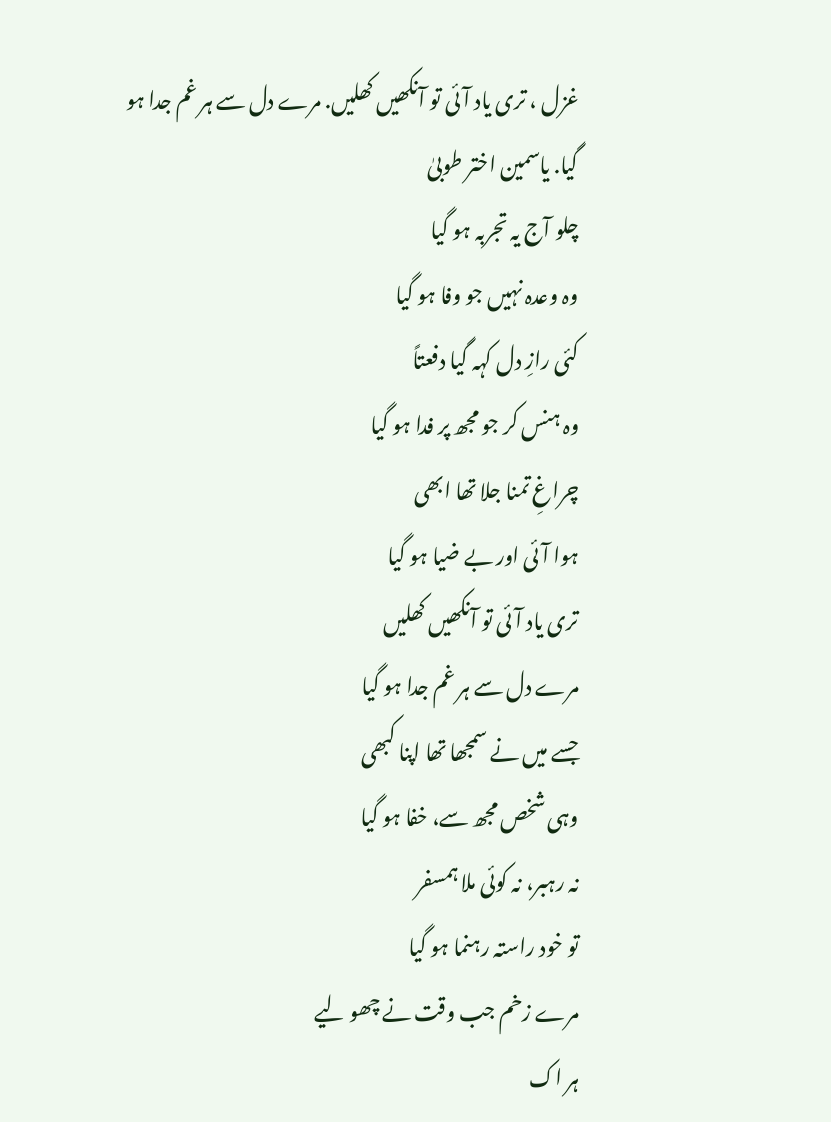غزل ، تری یاد آئی تو آنکھیں کھلیں. مرے دل سے ہر غم جدا ہو گیا. یاسمین اختر طوبیٰ
چلو آج یہ تجربہ ہو گیا
وہ وعدہ نہیں جو وفا ہو گیا
کئی رازِ دل کہہ گیا دفعتاً
وہ ہنس کر جو مجھ پر فدا ہو گیا
چراغِ تمنا جلا تھا ابھی
ہوا آئی اور بے ضیا ہو گیا
تری یاد آئی تو آنکھیں کھلیں
مرے دل سے ہر غم جدا ہو گیا
جسے میں نے سمجھا تھا اپنا کبھی
وہی شخص مجھ سے، خفا ہو گیا
نہ رہبر، نہ کوئی ملا ہمسفر
تو خود راستہ رہنما ہو گیا
مرے زخم جب وقت نے چھو لیے
ہر اک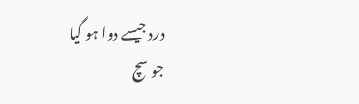درد جیسے دوا ہو گیا
جو سچ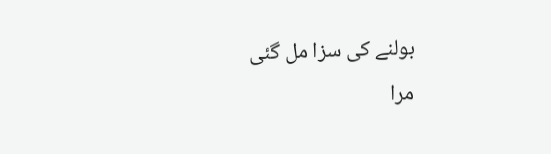بولنے کی سزا مل گئی
مرا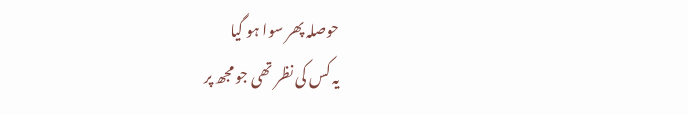حوصلہ پھر سوا ہو گیا
یہ کس کی نظر تھی جو مجھ پر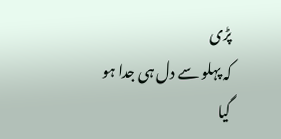پڑی
کہ پہلو سے دل ہی جدا ہو گیا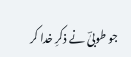جو طوبیٰؔ نے ذکرِ خدا کر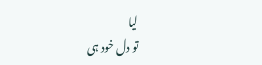لیا
تو دل خود ہی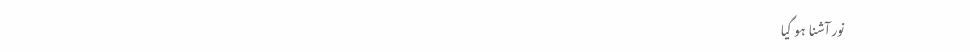نور آشنا ہو گیا